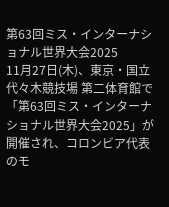第63回ミス・インターナショナル世界大会2025
11月27日(木)、東京・国立代々木競技場 第二体育館で「第63回ミス・インターナショナル世界大会2025」が開催され、コロンビア代表のモ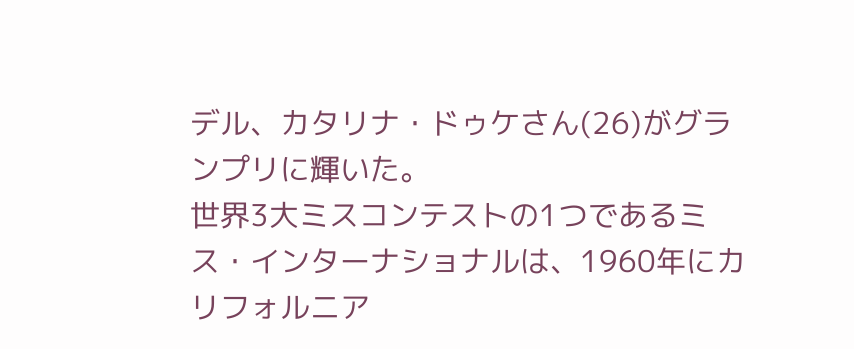デル、カタリナ・ドゥケさん(26)がグランプリに輝いた。
世界3大ミスコンテストの1つであるミス・インターナショナルは、1960年にカリフォルニア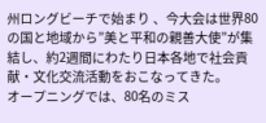州ロングビーチで始まり 、今大会は世界80の国と地域から”美と平和の親善大使”が集結し、約2週間にわたり日本各地で社会貢献・文化交流活動をおこなってきた。
オープニングでは、80名のミス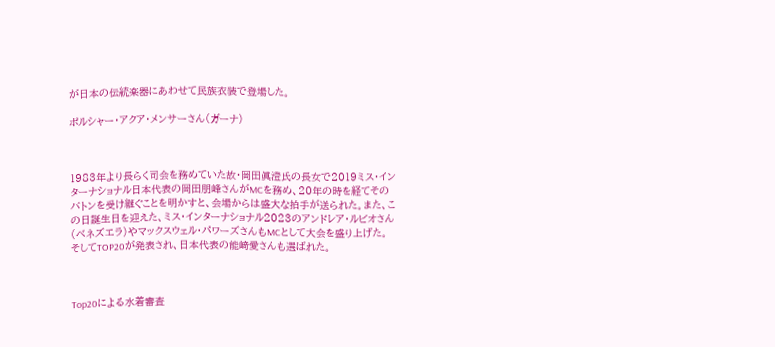が日本の伝統楽器にあわせて民族衣装で登場した。

ポルシャー・アクア・メンサーさん(ガーナ)



1983年より長らく司会を務めていた故・岡田眞澄氏の長女で2019ミス・インターナショナル日本代表の岡田朋峰さんがMCを務め、20年の時を経てそのバトンを受け継ぐことを明かすと、会場からは盛大な拍手が送られた。また、この日誕生日を迎えた、ミス・インターナショナル2023のアンドレア・ルビオさん(ベネズエラ)やマックスウェル・パワーズさんもMCとして大会を盛り上げた。
そしてTOP20が発表され、日本代表の能﨑愛さんも選ばれた。



Top20による水着審査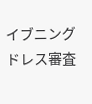イブニングドレス審査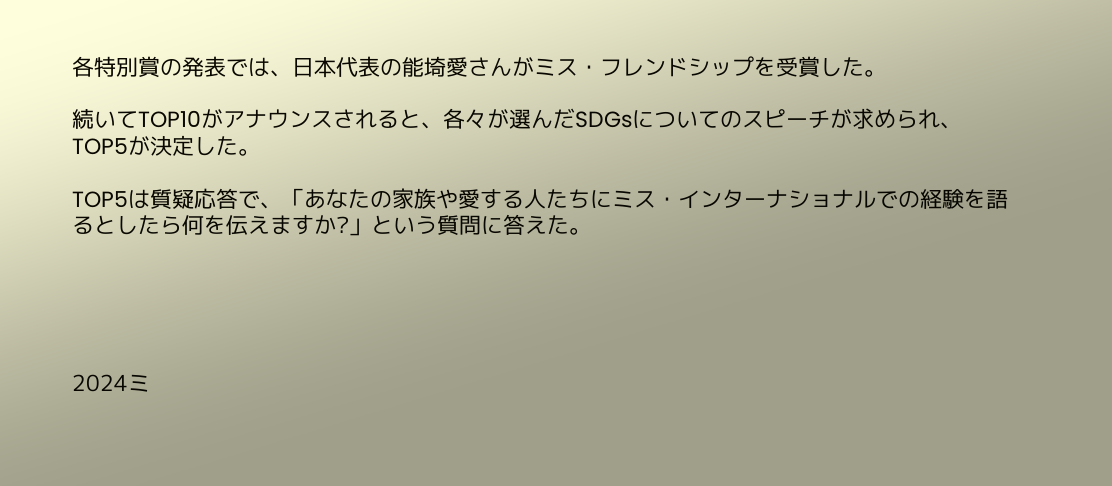各特別賞の発表では、日本代表の能埼愛さんがミス・フレンドシップを受賞した。

続いてTOP10がアナウンスされると、各々が選んだSDGsについてのスピーチが求められ、TOP5が決定した。

TOP5は質疑応答で、「あなたの家族や愛する人たちにミス・インターナショナルでの経験を語るとしたら何を伝えますか?」という質問に答えた。





2024ミ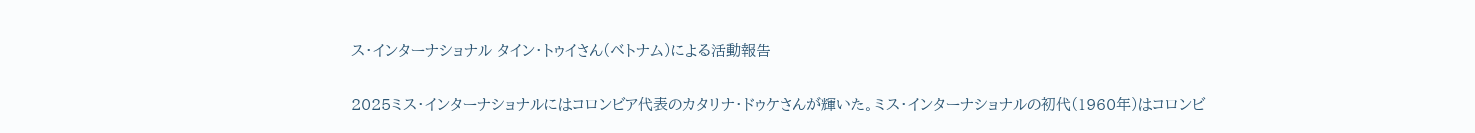ス・インターナショナル タイン・トゥイさん(ベトナム)による活動報告


2025ミス・インターナショナルにはコロンビア代表のカタリナ・ドゥケさんが輝いた。ミス・インターナショナルの初代(1960年)はコロンビ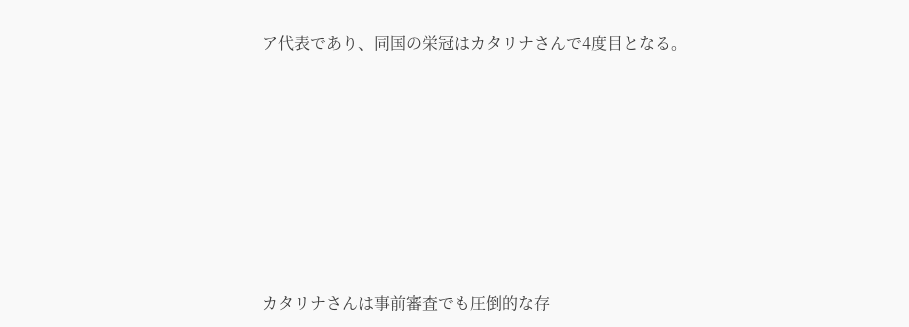ア代表であり、同国の栄冠はカタリナさんで4度目となる。












カタリナさんは事前審査でも圧倒的な存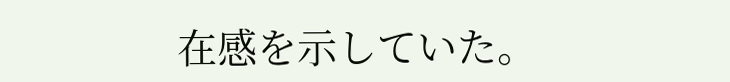在感を示していた。